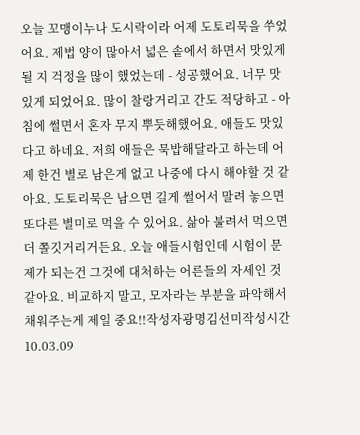오늘 꼬맹이누나 도시락이라 어제 도토리묵을 쑤었어요. 제법 양이 많아서 넓은 솥에서 하면서 맛있게 될 지 걱정을 많이 했었는데 - 성공했어요. 너무 맛있게 되었어요. 많이 찰랑거리고 간도 적당하고 - 아침에 썰면서 혼자 무지 뿌듯해했어요. 애들도 맛있다고 하네요. 저희 애들은 묵밥해달라고 하는데 어제 한건 별로 남은게 없고 나중에 다시 해야할 것 같아요. 도토리묵은 남으면 길게 썰어서 말려 놓으면 또다른 별미로 먹을 수 있어요. 삶아 불려서 먹으면 더 쫄깃거리거든요. 오늘 애들시험인데 시험이 문제가 되는건 그것에 대처하는 어른들의 자세인 것 같아요. 비교하지 말고, 모자라는 부분을 파악해서 채워주는게 제일 중요!!작성자광명김선미작성시간10.03.09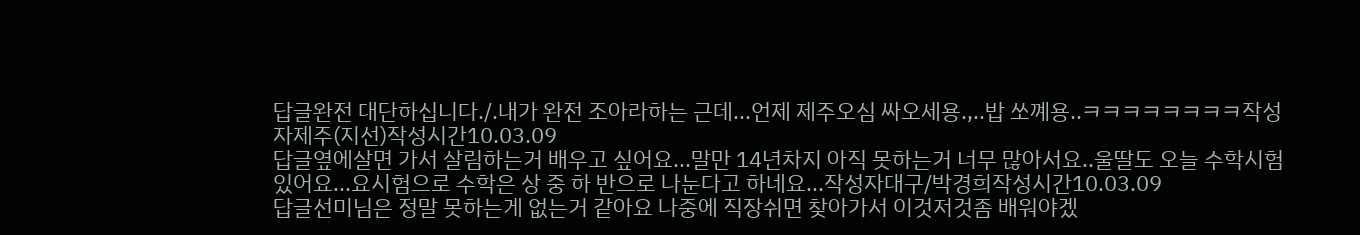답글완전 대단하십니다./.내가 완전 조아라하는 근데...언제 제주오심 싸오세용.,..밥 쏘꼐용..ㅋㅋㅋㅋㅋㅋㅋㅋ작성자제주(지선)작성시간10.03.09
답글옆에살면 가서 살림하는거 배우고 싶어요...말만 14년차지 아직 못하는거 너무 많아서요..울딸도 오늘 수학시험있어요...요시험으로 수학은 상 중 하 반으로 나눈다고 하네요...작성자대구/박경희작성시간10.03.09
답글선미님은 정말 못하는게 없는거 같아요 나중에 직장쉬면 찾아가서 이것저것좀 배워야겠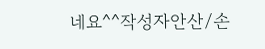네요^^작성자안산/손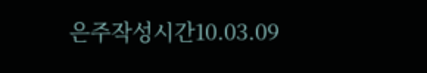은주작성시간10.03.09